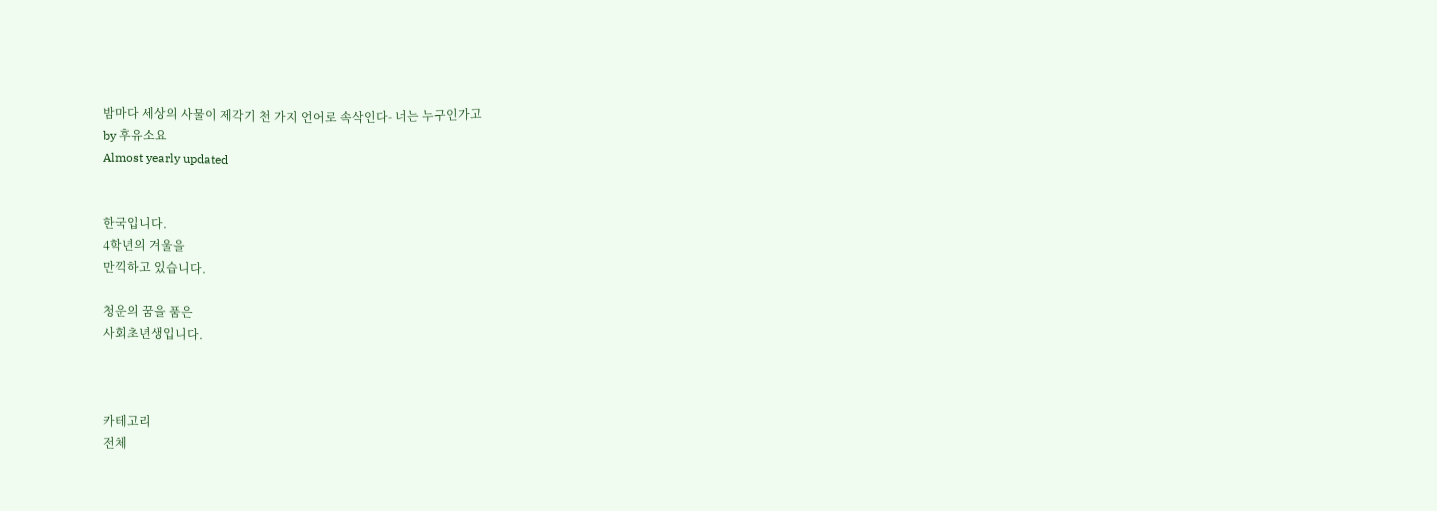밤마다 세상의 사물이 제각기 천 가지 언어로 속삭인다- 너는 누구인가고
by 후유소요
Almost yearly updated


한국입니다.
4학년의 겨울을
만끽하고 있습니다.

청운의 꿈을 품은
사회초년생입니다.



카테고리
전체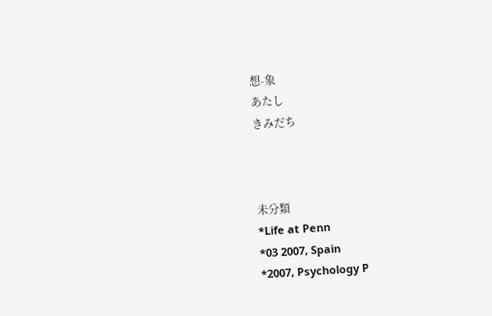想-象
あたし
きみだち



未分類
*Life at Penn
*03 2007, Spain
*2007, Psychology P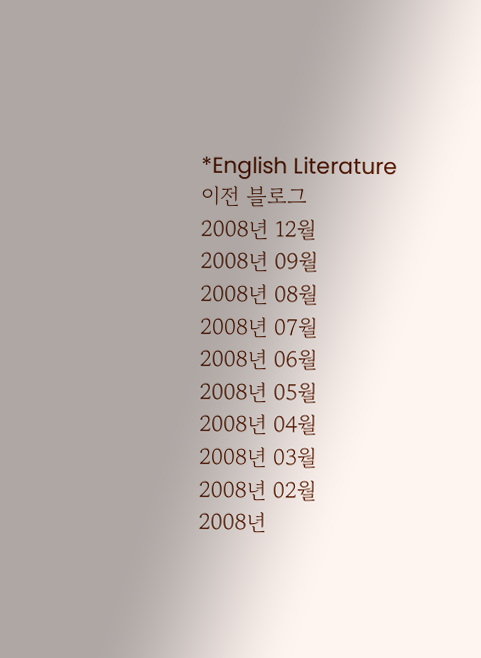*English Literature
이전 블로그
2008년 12월
2008년 09월
2008년 08월
2008년 07월
2008년 06월
2008년 05월
2008년 04월
2008년 03월
2008년 02월
2008년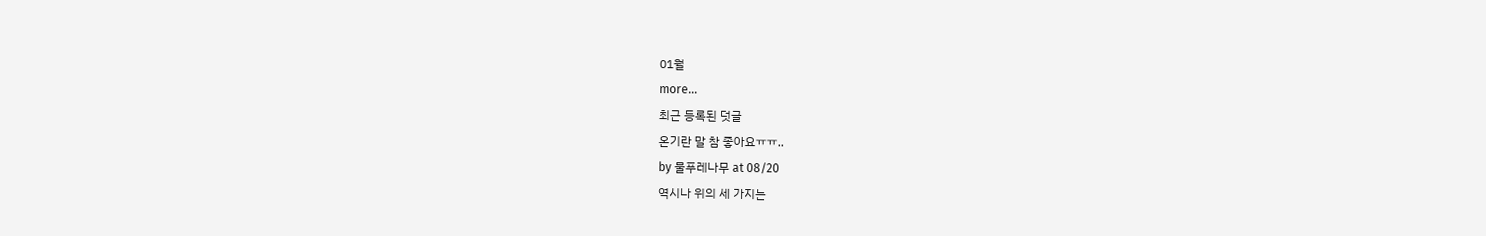01월
more...
최근 등록된 덧글
온기란 말 참 좋아요ㅠㅠ..
by 물푸레나무 at 08/20
역시나 위의 세 가지는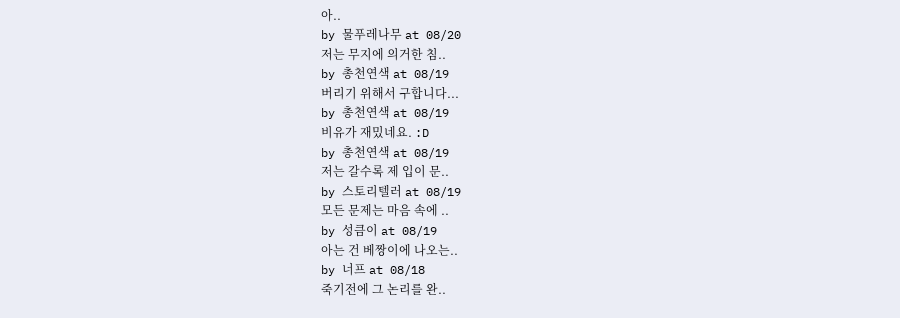아..
by 물푸레나무 at 08/20
저는 무지에 의거한 침..
by 총천연색 at 08/19
버리기 위해서 구합니다...
by 총천연색 at 08/19
비유가 재밌네요. :D
by 총천연색 at 08/19
저는 갈수록 제 입이 문..
by 스토리텔러 at 08/19
모든 문제는 마음 속에 ..
by 성큼이 at 08/19
아는 건 베짱이에 나오는..
by 너프 at 08/18
죽기전에 그 논리를 완..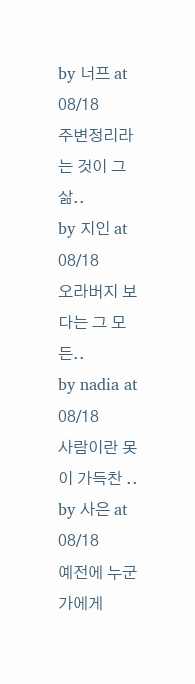by 너프 at 08/18
주변정리라는 것이 그 삶..
by 지인 at 08/18
오라버지 보다는 그 모든..
by nadia at 08/18
사람이란 못이 가득찬 ..
by 사은 at 08/18
예전에 누군가에게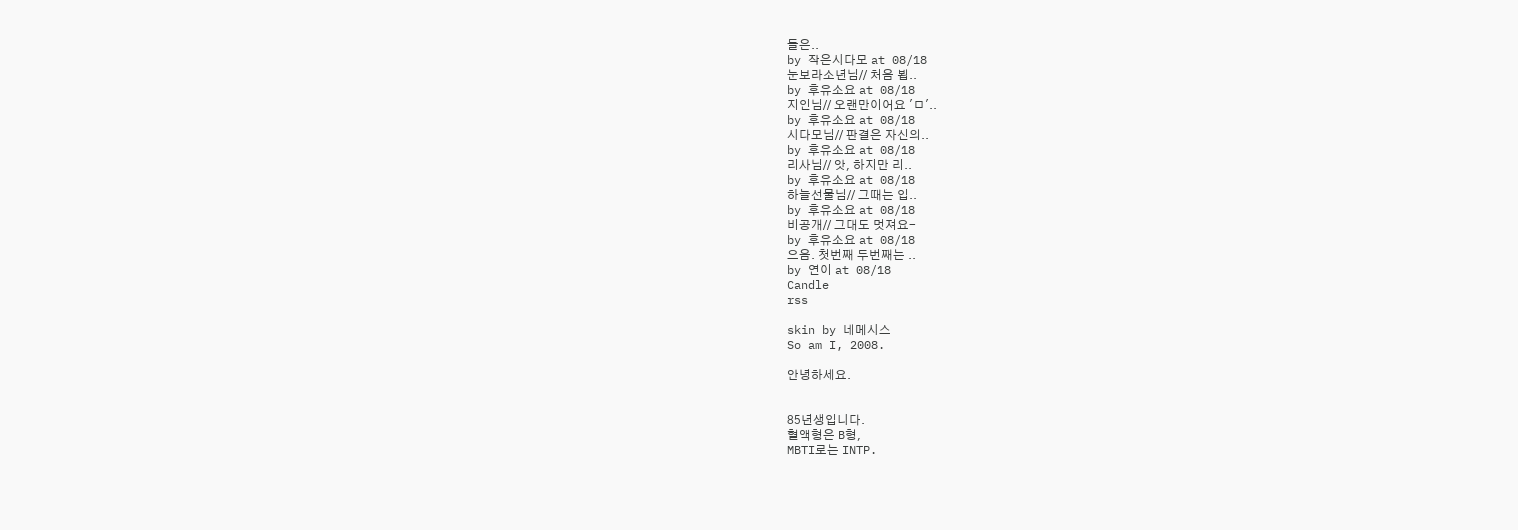들은..
by 작은시다모 at 08/18
눈보라소년님// 처음 뵙..
by 후유소요 at 08/18
지인님// 오랜만이어요 'ㅁ'..
by 후유소요 at 08/18
시다모님// 판결은 자신의..
by 후유소요 at 08/18
리사님// 앗, 하지만 리..
by 후유소요 at 08/18
하늘선물님// 그때는 입..
by 후유소요 at 08/18
비공개// 그대도 멋져요-
by 후유소요 at 08/18
으음. 첫번째 두번째는 ..
by 연이 at 08/18
Candle
rss

skin by 네메시스
So am I, 2008.

안녕하세요.


85년생입니다.
혈액형은 B형,
MBTI로는 INTP.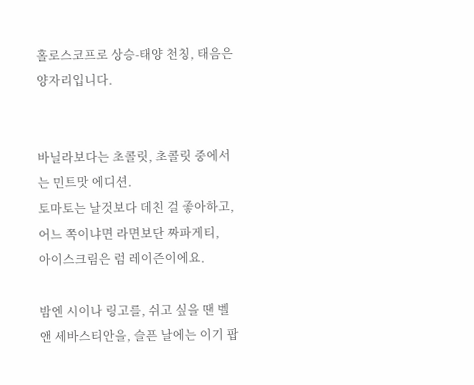홀로스코프로 상승-태양 천칭, 태음은 양자리입니다.


바닐라보다는 초콜릿, 초콜릿 중에서는 민트맛 에디션.
토마토는 날것보다 데친 걸 좋아하고,
어느 쪽이냐면 라면보단 짜파게티,
아이스크림은 럼 레이즌이에요.

밤엔 시이나 링고를, 쉬고 싶을 땐 벨 앤 세바스티안을, 슬픈 날에는 이기 팝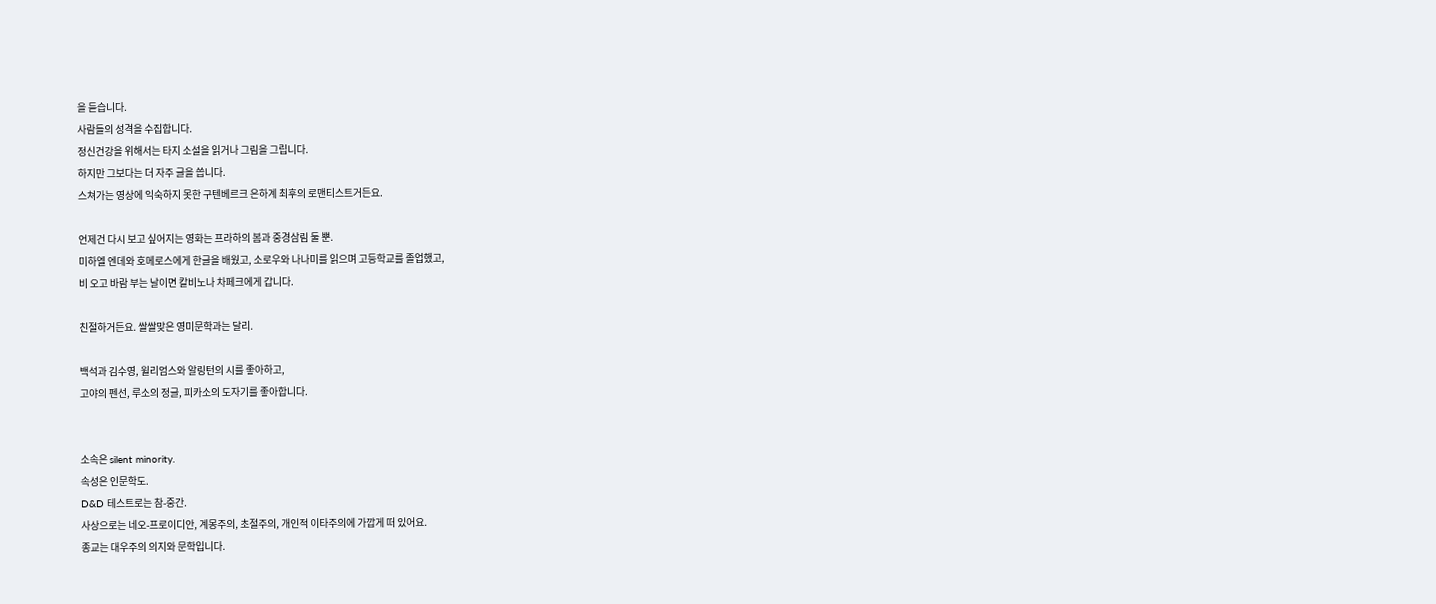을 듣습니다.
사람들의 성격을 수집합니다.
정신건강을 위해서는 타지 소설을 읽거나 그림을 그립니다.
하지만 그보다는 더 자주 글을 씁니다.
스쳐가는 영상에 익숙하지 못한 구텐베르크 은하계 최후의 로맨티스트거든요.

언제건 다시 보고 싶어지는 영화는 프라하의 봄과 중경삼림 둘 뿐.
미하엘 엔데와 호메로스에게 한글을 배웠고, 소로우와 나나미를 읽으며 고등학교를 졸업했고,
비 오고 바람 부는 날이면 칼비노나 차페크에게 갑니다.

친절하거든요. 쌀쌀맞은 영미문학과는 달리.

백석과 김수영, 윌리엄스와 알링턴의 시를 좋아하고,
고야의 펜선, 루소의 정글, 피카소의 도자기를 좋아합니다.


소속은 silent minority.
속성은 인문학도.
D&D 테스트로는 참-중간.
사상으로는 네오-프로이디안, 계몽주의, 초절주의, 개인적 이타주의에 가깝게 떠 있어요.
종교는 대우주의 의지와 문학입니다.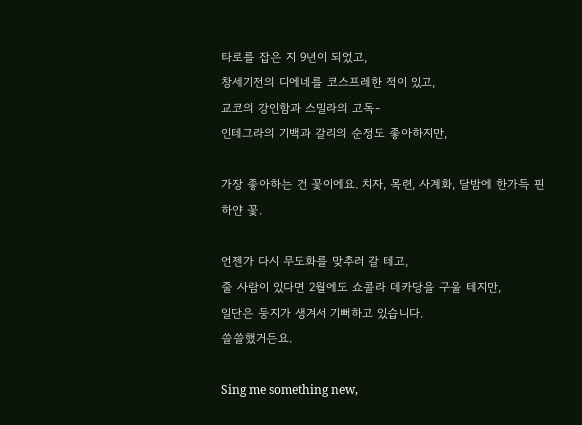타로를 잡은 지 9년이 되었고,
창세기전의 디에네를 코스프레한 적이 있고,
교코의 강인함과 스밀라의 고독-
인테그라의 기백과 갈리의 순정도 좋아하지만,

가장 좋아하는 건 꽃이에요. 치자, 목련, 사계화, 달밤에 한가득 핀 하얀 꽃.

언젠가 다시 무도화를 맞추러 갈 테고,
줄 사람이 있다면 2월에도 쇼콜라 데카당을 구울 테지만,
일단은 둥지가 생겨서 기뻐하고 있습니다.
쓸쓸했거든요.

Sing me something new,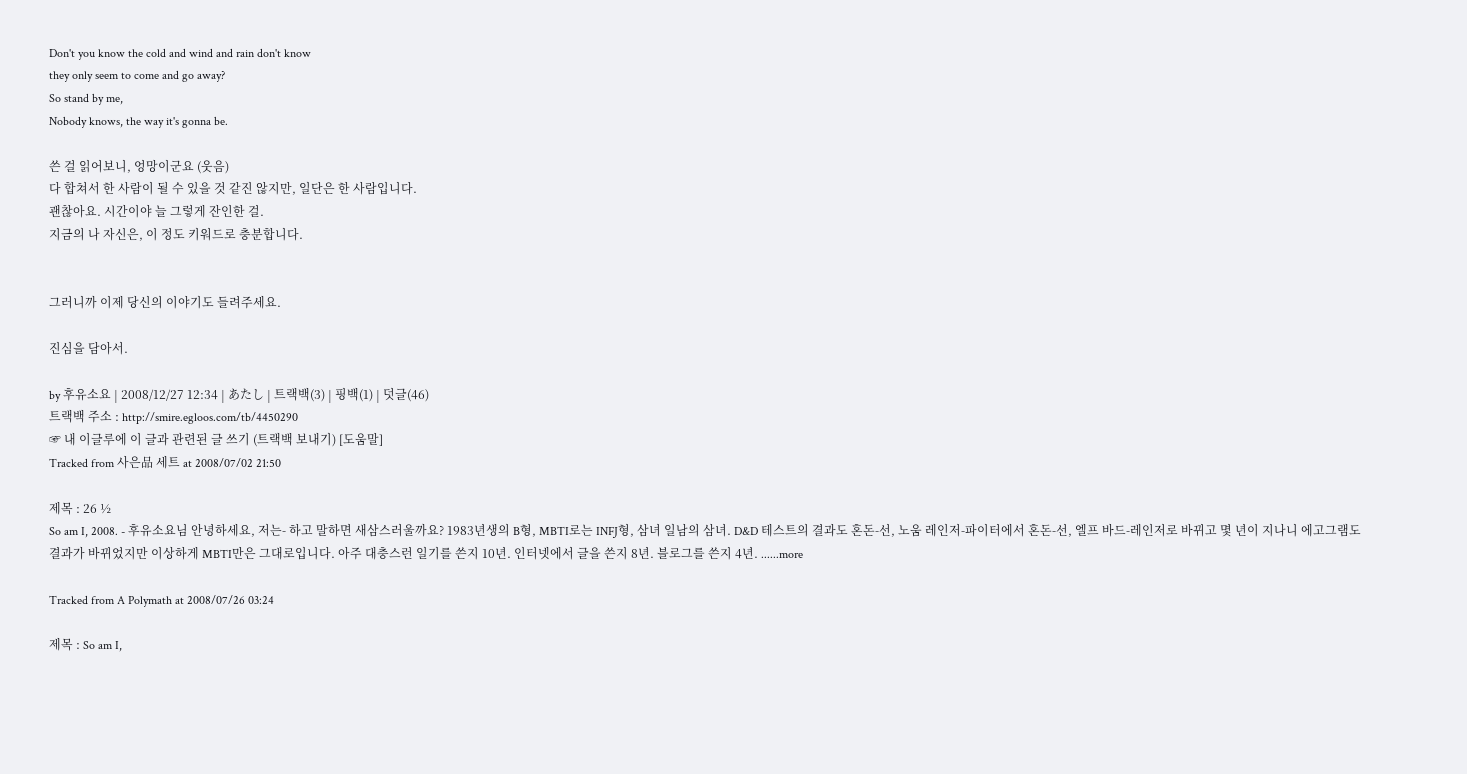Don't you know the cold and wind and rain don't know
they only seem to come and go away?
So stand by me,
Nobody knows, the way it's gonna be.

쓴 걸 읽어보니, 엉망이군요 (웃음)
다 합쳐서 한 사람이 될 수 있을 것 같진 않지만, 일단은 한 사람입니다.
괜찮아요. 시간이야 늘 그렇게 잔인한 걸.
지금의 나 자신은, 이 정도 키워드로 충분합니다.


그러니까 이제 당신의 이야기도 들려주세요.

진심을 담아서.

by 후유소요 | 2008/12/27 12:34 | あたし | 트랙백(3) | 핑백(1) | 덧글(46)
트랙백 주소 : http://smire.egloos.com/tb/4450290
☞ 내 이글루에 이 글과 관련된 글 쓰기 (트랙백 보내기) [도움말]
Tracked from 사은品 세트 at 2008/07/02 21:50

제목 : 26 ½
So am I, 2008. - 후유소요님 안녕하세요, 저는- 하고 말하면 새삼스러울까요? 1983년생의 B형, MBTI로는 INFJ형, 삼녀 일남의 삼녀. D&D 테스트의 결과도 혼돈-선, 노움 레인저-파이터에서 혼돈-선, 엘프 바드-레인저로 바뀌고 몇 년이 지나니 에고그램도 결과가 바뀌었지만 이상하게 MBTI만은 그대로입니다. 아주 대충스런 일기를 쓴지 10년. 인터넷에서 글을 쓴지 8년. 블로그를 쓴지 4년. ......more

Tracked from A Polymath at 2008/07/26 03:24

제목 : So am I,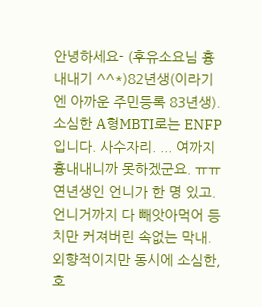안녕하세요- (후유소요님 흉내내기 ^^*)82년생(이라기엔 아까운 주민등록 83년생). 소심한 A형MBTI로는 ENFP입니다. 사수자리. ... 여까지 흉내내니까 못하겠군요. ㅠㅠ연년생인 언니가 한 명 있고. 언니거까지 다 빼앗아먹어 등치만 커져버린 속없는 막내. 외향적이지만 동시에 소심한, 호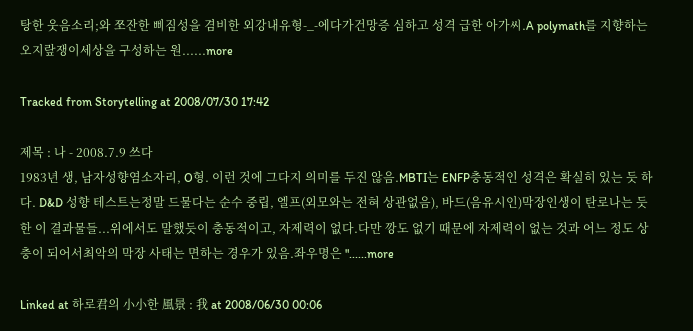탕한 웃음소리;와 쪼잔한 삐짐성을 겸비한 외강내유형-_-에다가건망증 심하고 성격 급한 아가씨.A polymath를 지향하는 오지랖쟁이세상을 구성하는 원......more

Tracked from Storytelling at 2008/07/30 17:42

제목 : 나 - 2008.7.9 쓰다
1983년 생, 남자성향염소자리, O형. 이런 것에 그다지 의미를 두진 않음.MBTI는 ENFP충동적인 성격은 확실히 있는 듯 하다. D&D 성향 테스트는정말 드물다는 순수 중립, 엘프(외모와는 전혀 상관없음), 바드(음유시인)막장인생이 탄로나는 듯한 이 결과물들...위에서도 말했듯이 충동적이고, 자제력이 없다.다만 깡도 없기 때문에 자제력이 없는 것과 어느 정도 상충이 되어서최악의 막장 사태는 면하는 경우가 있음.좌우명은 "......more

Linked at 하로君의 小小한 風景 : 我 at 2008/06/30 00:06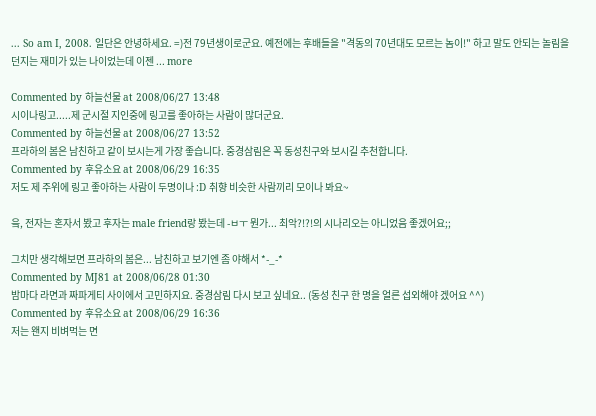... So am I, 2008. 일단은 안녕하세요. =)전 79년생이로군요. 예전에는 후배들을 "격동의 70년대도 모르는 놈이!" 하고 말도 안되는 놀림을 던지는 재미가 있는 나이었는데 이젠 ... more

Commented by 하늘선물 at 2008/06/27 13:48
시이나링고.....제 군시절 지인중에 링고를 좋아하는 사람이 많더군요.
Commented by 하늘선물 at 2008/06/27 13:52
프라하의 봄은 남친하고 같이 보시는게 가장 좋습니다. 중경삼림은 꼭 동성친구와 보시길 추천합니다.
Commented by 후유소요 at 2008/06/29 16:35
저도 제 주위에 링고 좋아하는 사람이 두명이나 :D 취향 비슷한 사람끼리 모이나 봐요~

읔, 전자는 혼자서 봤고 후자는 male friend랑 봤는데 -ㅂㅜ 뭔가... 최악?!?!의 시나리오는 아니었음 좋겠어요;;

그치만 생각해보면 프라하의 봄은... 남친하고 보기엔 좀 야해서 *-_-*
Commented by MJ81 at 2008/06/28 01:30
밤마다 라면과 짜파게티 사이에서 고민하지요. 중경삼림 다시 보고 싶네요.. (동성 친구 한 명을 얼른 섭외해야 겠어요 ^^)
Commented by 후유소요 at 2008/06/29 16:36
저는 왠지 비벼먹는 면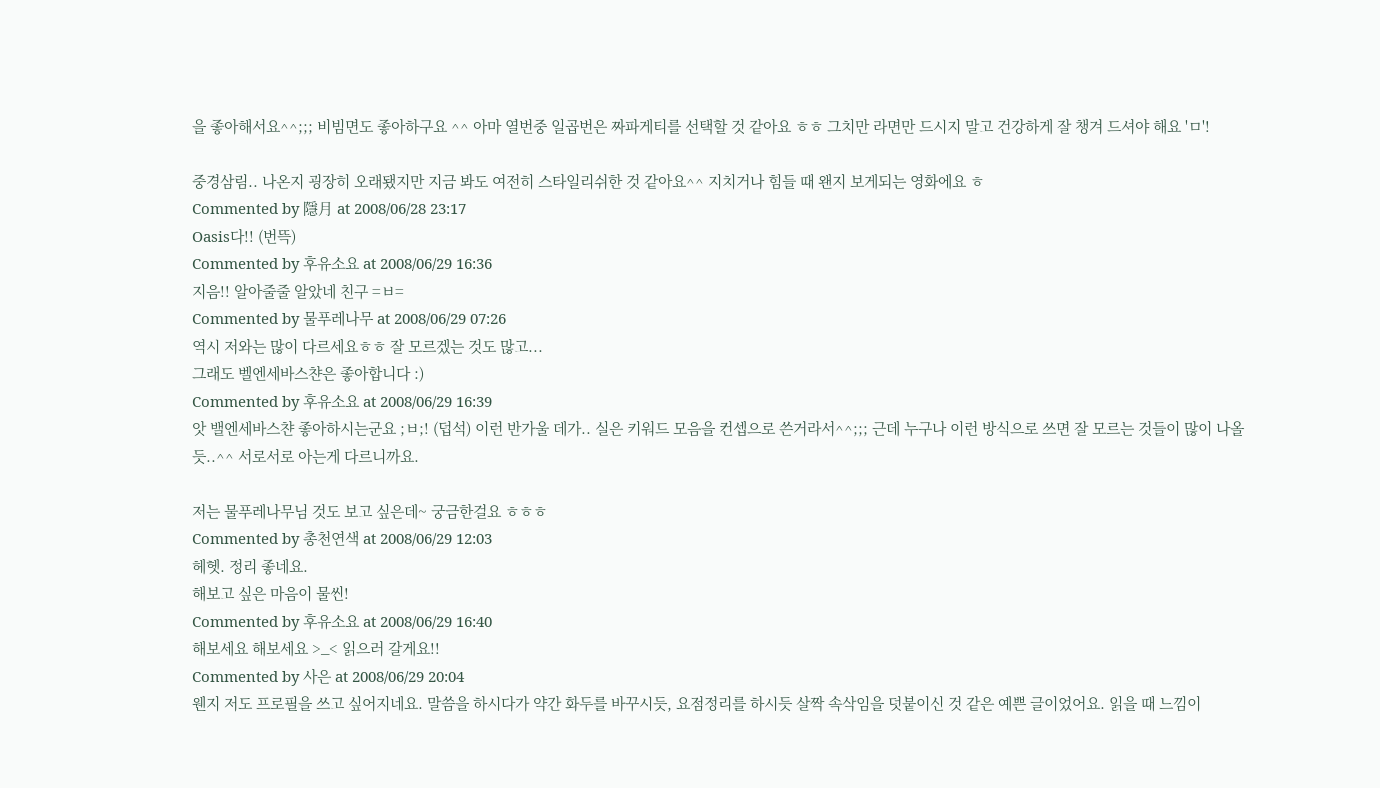을 좋아해서요^^;;; 비빔면도 좋아하구요 ^^ 아마 열번중 일곱번은 짜파게티를 선택할 것 같아요 ㅎㅎ 그치만 라면만 드시지 말고 건강하게 잘 챙겨 드셔야 해요 'ㅁ'!

중경삼림.. 나온지 굉장히 오래됐지만 지금 봐도 여전히 스타일리쉬한 것 같아요^^ 지치거나 힘들 때 왠지 보게되는 영화에요 ㅎ
Commented by 隱月 at 2008/06/28 23:17
Oasis다!! (번뜩)
Commented by 후유소요 at 2008/06/29 16:36
지음!! 알아줄줄 알았네 친구 =ㅂ=
Commented by 물푸레나무 at 2008/06/29 07:26
역시 저와는 많이 다르세요ㅎㅎ 잘 모르겠는 것도 많고...
그래도 벨엔세바스챤은 좋아합니다 :)
Commented by 후유소요 at 2008/06/29 16:39
앗 밸엔세바스챤 좋아하시는군요 ;ㅂ;! (덥석) 이런 반가울 데가.. 실은 키워드 모음을 컨셉으로 쓴거라서^^;;; 근데 누구나 이런 방식으로 쓰면 잘 모르는 것들이 많이 나올듯..^^ 서로서로 아는게 다르니까요.

저는 물푸레나무님 것도 보고 싶은데~ 궁금한걸요 ㅎㅎㅎ
Commented by 총천연색 at 2008/06/29 12:03
헤헷. 정리 좋네요.
해보고 싶은 마음이 물씬!
Commented by 후유소요 at 2008/06/29 16:40
해보세요 해보세요 >_< 읽으러 갈게요!!
Commented by 사은 at 2008/06/29 20:04
웬지 저도 프로필을 쓰고 싶어지네요. 말씀을 하시다가 약간 화두를 바꾸시듯, 요점정리를 하시듯 살짝 속삭임을 덧붙이신 것 같은 예쁜 글이었어요. 읽을 때 느낌이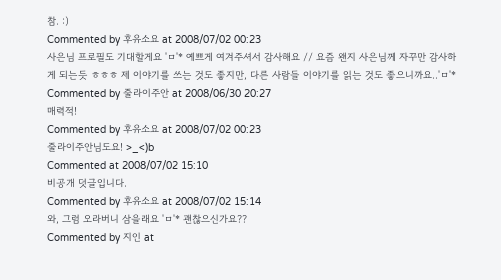참. :)
Commented by 후유소요 at 2008/07/02 00:23
사은님 프로필도 기대할게요 'ㅁ'* 예쁘게 여겨주셔서 감사해요 // 요즘 왠지 사은님께 자꾸만 감사하게 되는듯 ㅎㅎㅎ 제 이야기를 쓰는 것도 좋지만, 다른 사람들 이야기를 읽는 것도 좋으니까요..'ㅁ'*
Commented by 줄라이주안 at 2008/06/30 20:27
매력적!
Commented by 후유소요 at 2008/07/02 00:23
줄라이주안님도요! >_<)b
Commented at 2008/07/02 15:10
비공개 덧글입니다.
Commented by 후유소요 at 2008/07/02 15:14
와, 그럼 오라버니 삼을래요 'ㅁ'* 괜찮으신가요??
Commented by 지인 at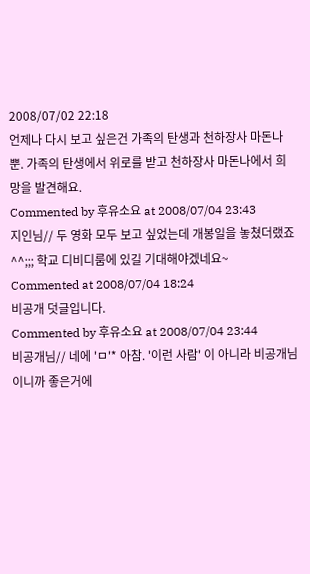2008/07/02 22:18
언제나 다시 보고 싶은건 가족의 탄생과 천하장사 마돈나 뿐. 가족의 탄생에서 위로를 받고 천하장사 마돈나에서 희망을 발견해요.
Commented by 후유소요 at 2008/07/04 23:43
지인님// 두 영화 모두 보고 싶었는데 개봉일을 놓쳤더랬죠 ^^;;; 학교 디비디룸에 있길 기대해야겠네요~
Commented at 2008/07/04 18:24
비공개 덧글입니다.
Commented by 후유소요 at 2008/07/04 23:44
비공개님// 네에 'ㅁ'* 아참. '이런 사람' 이 아니라 비공개님이니까 좋은거에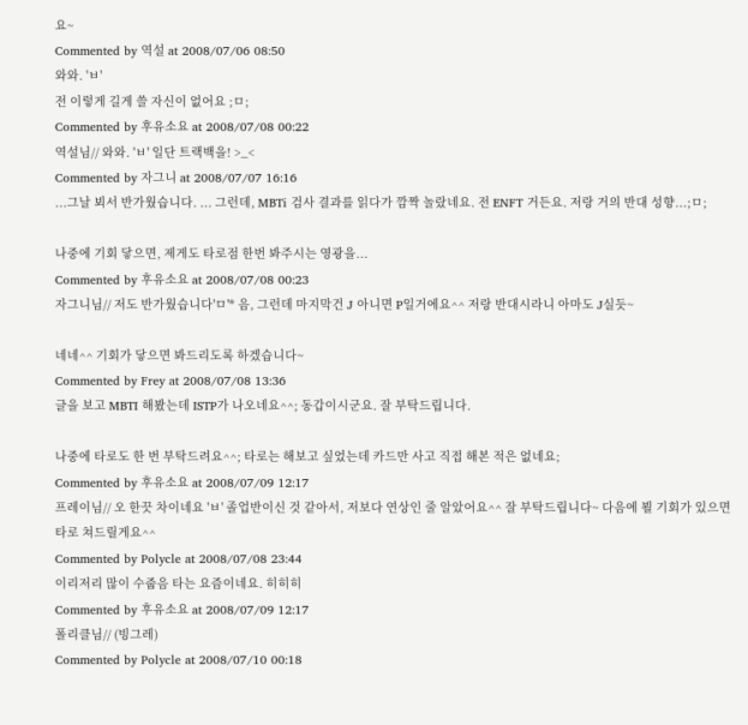요~
Commented by 역설 at 2008/07/06 08:50
와와. 'ㅂ'
전 이렇게 길게 쓸 자신이 없어요 ;ㅁ;
Commented by 후유소요 at 2008/07/08 00:22
역설님// 와와. 'ㅂ' 일단 트랙백을! >_<
Commented by 자그니 at 2008/07/07 16:16
...그날 뵈서 반가웠습니다. ... 그런데, MBTi 검사 결과를 읽다가 깜짝 놀랐네요. 전 ENFT 거든요. 저랑 거의 반대 성향...;ㅁ;

나중에 기회 닿으면, 제게도 타로점 한번 봐주시는 영광을...
Commented by 후유소요 at 2008/07/08 00:23
자그니님// 저도 반가웠습니다'ㅁ'* 음, 그런데 마지막건 J 아니면 P일거에요^^ 저랑 반대시라니 아마도 J실듯~

네네^^ 기회가 닿으면 봐드리도록 하겠습니다~
Commented by Frey at 2008/07/08 13:36
글을 보고 MBTI 해봤는데 ISTP가 나오네요^^; 동갑이시군요. 잘 부탁드립니다.

나중에 타로도 한 번 부탁드려요^^; 타로는 해보고 싶었는데 카드만 사고 직접 해본 적은 없네요;
Commented by 후유소요 at 2008/07/09 12:17
프레이님// 오 한끗 차이네요 'ㅂ' 졸업반이신 것 같아서, 저보다 연상인 줄 알았어요^^ 잘 부탁드립니다~ 다음에 뵐 기회가 있으면 타로 쳐드릴게요^^
Commented by Polycle at 2008/07/08 23:44
이리저리 많이 수줍음 타는 요즘이네요. 히히히
Commented by 후유소요 at 2008/07/09 12:17
폴리클님// (빙그레)
Commented by Polycle at 2008/07/10 00:18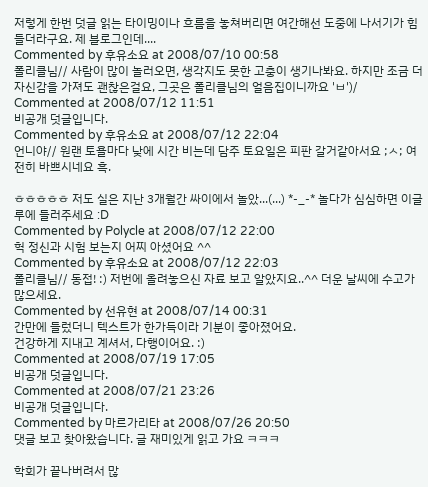저렇게 한번 덧글 읽는 타이밍이나 흐름을 놓쳐버리면 여간해선 도중에 나서기가 힘들더라구요. 제 블로그인데....
Commented by 후유소요 at 2008/07/10 00:58
폴리클님// 사람이 많이 놀러오면, 생각지도 못한 고충이 생기나봐요. 하지만 조금 더 자신감을 가져도 괜찮은걸요, 그곳은 폴리클님의 얼음집이니까요 'ㅂ')/
Commented at 2008/07/12 11:51
비공개 덧글입니다.
Commented by 후유소요 at 2008/07/12 22:04
언니야// 원랜 토욜마다 낮에 시간 비는데 담주 토요일은 피판 갈거같아서요 ;ㅅ; 여전히 바쁘시네요 흑.

ㅎㅎㅎㅎㅎ 저도 실은 지난 3개월간 싸이에서 놀았...(...) *-_-* 놀다가 심심하면 이글루에 들러주세요 :D
Commented by Polycle at 2008/07/12 22:00
헉 정신과 시험 보는지 어찌 아셨어요 ^^
Commented by 후유소요 at 2008/07/12 22:03
폴리클님// 동접! :) 저번에 올려놓으신 자료 보고 알았지요..^^ 더운 날씨에 수고가 많으세요.
Commented by 선유현 at 2008/07/14 00:31
간만에 들렀더니 텍스트가 한가득이라 기분이 좋아졌어요.
건강하게 지내고 계셔서, 다행이어요. :)
Commented at 2008/07/19 17:05
비공개 덧글입니다.
Commented at 2008/07/21 23:26
비공개 덧글입니다.
Commented by 마르가리타 at 2008/07/26 20:50
댓글 보고 찾아왔습니다. 글 재미있게 읽고 가요 ㅋㅋㅋ

학회가 끝나버려서 많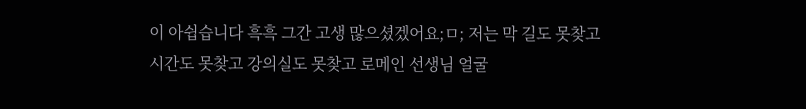이 아쉽습니다 흑흑 그간 고생 많으셨겠어요;ㅁ; 저는 막 길도 못찾고 시간도 못찾고 강의실도 못찾고 로메인 선생님 얼굴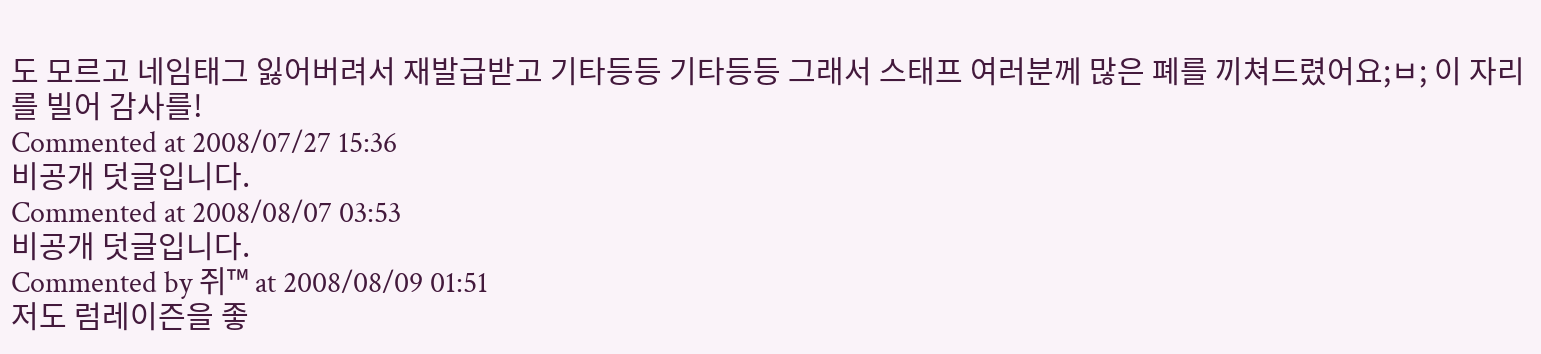도 모르고 네임태그 잃어버려서 재발급받고 기타등등 기타등등 그래서 스태프 여러분께 많은 폐를 끼쳐드렸어요;ㅂ; 이 자리를 빌어 감사를!
Commented at 2008/07/27 15:36
비공개 덧글입니다.
Commented at 2008/08/07 03:53
비공개 덧글입니다.
Commented by 쥐™ at 2008/08/09 01:51
저도 럼레이즌을 좋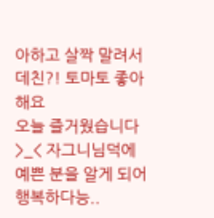아하고 살짝 말려서 데친?! 토마토 좋아해요
오늘 즐거웠습니다>_< 자그니님덕에 예쁜 분을 알게 되어 행복하다능..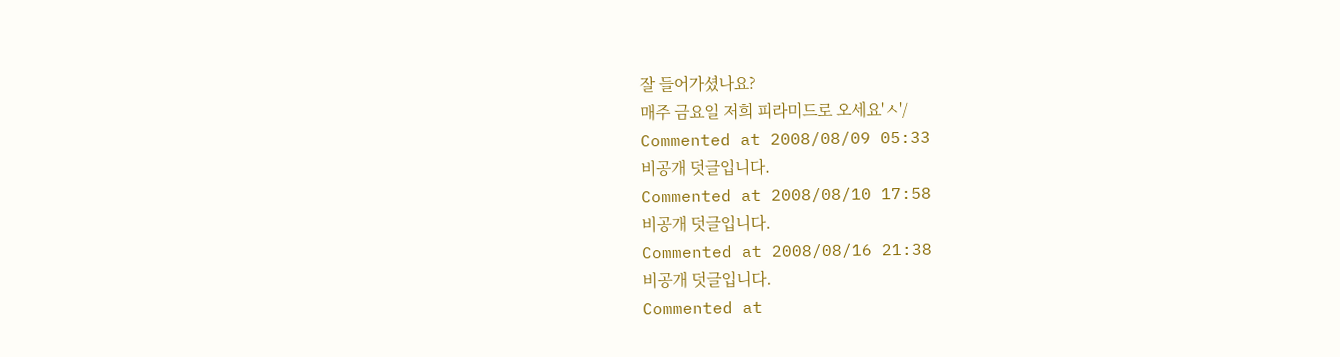잘 들어가셨나요?
매주 금요일 저희 피라미드로 오세요'ㅅ'/
Commented at 2008/08/09 05:33
비공개 덧글입니다.
Commented at 2008/08/10 17:58
비공개 덧글입니다.
Commented at 2008/08/16 21:38
비공개 덧글입니다.
Commented at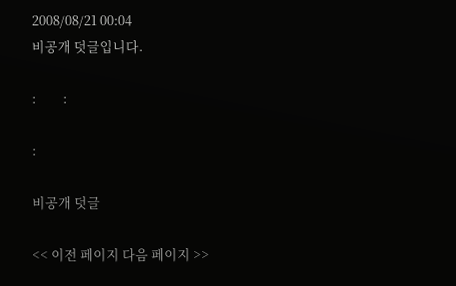2008/08/21 00:04
비공개 덧글입니다.

:         :

:

비공개 덧글

<< 이전 페이지 다음 페이지 >>